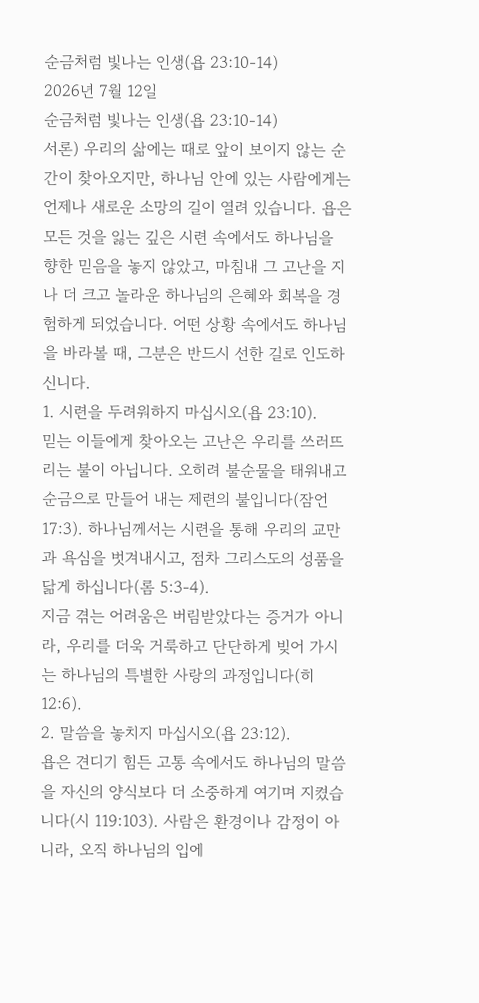순금처럼 빛나는 인생(욥 23:10-14)
2026년 7월 12일
순금처럼 빛나는 인생(욥 23:10-14)
서론) 우리의 삶에는 때로 앞이 보이지 않는 순간이 찾아오지만, 하나님 안에 있는 사람에게는 언제나 새로운 소망의 길이 열려 있습니다. 욥은 모든 것을 잃는 깊은 시련 속에서도 하나님을 향한 믿음을 놓지 않았고, 마침내 그 고난을 지나 더 크고 놀라운 하나님의 은혜와 회복을 경험하게 되었습니다. 어떤 상황 속에서도 하나님을 바라볼 때, 그분은 반드시 선한 길로 인도하신니다.
1. 시련을 두려워하지 마십시오(욥 23:10).
믿는 이들에게 찾아오는 고난은 우리를 쓰러뜨리는 불이 아닙니다. 오히려 불순물을 태워내고 순금으로 만들어 내는 제련의 불입니다(잠언 17:3). 하나님께서는 시련을 통해 우리의 교만과 욕심을 벗겨내시고, 점차 그리스도의 성품을 닮게 하십니다(롬 5:3-4).
지금 겪는 어려움은 버림받았다는 증거가 아니라, 우리를 더욱 거룩하고 단단하게 빚어 가시는 하나님의 특별한 사랑의 과정입니다(히 12:6).
2. 말씀을 놓치지 마십시오(욥 23:12).
욥은 견디기 힘든 고통 속에서도 하나님의 말씀을 자신의 양식보다 더 소중하게 여기며 지켰습니다(시 119:103). 사람은 환경이나 감정이 아니라, 오직 하나님의 입에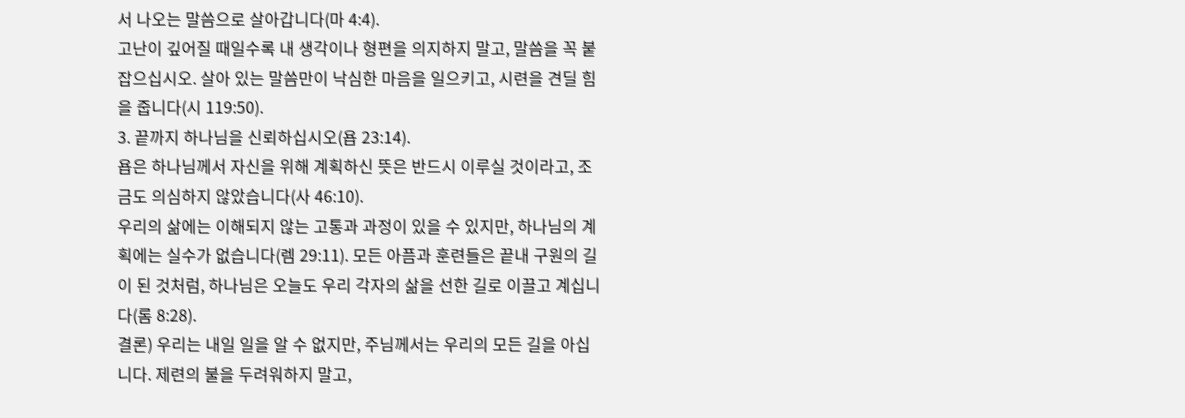서 나오는 말씀으로 살아갑니다(마 4:4).
고난이 깊어질 때일수록 내 생각이나 형편을 의지하지 말고, 말씀을 꼭 붙잡으십시오. 살아 있는 말씀만이 낙심한 마음을 일으키고, 시련을 견딜 힘을 줍니다(시 119:50).
3. 끝까지 하나님을 신뢰하십시오(욥 23:14).
욥은 하나님께서 자신을 위해 계획하신 뜻은 반드시 이루실 것이라고, 조금도 의심하지 않았습니다(사 46:10).
우리의 삶에는 이해되지 않는 고통과 과정이 있을 수 있지만, 하나님의 계획에는 실수가 없습니다(렘 29:11). 모든 아픔과 훈련들은 끝내 구원의 길이 된 것처럼, 하나님은 오늘도 우리 각자의 삶을 선한 길로 이끌고 계십니다(롬 8:28).
결론) 우리는 내일 일을 알 수 없지만, 주님께서는 우리의 모든 길을 아십니다. 제련의 불을 두려워하지 말고,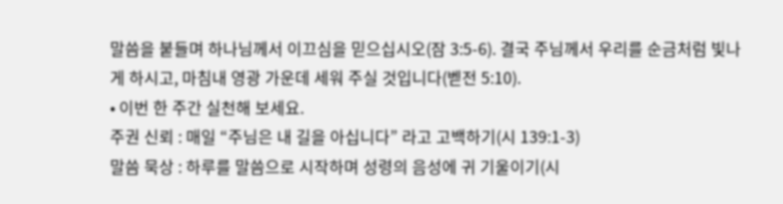말씀을 붙들며 하나님께서 이끄심을 믿으십시오(잠 3:5-6). 결국 주님께서 우리를 순금처럼 빛나게 하시고, 마침내 영광 가운데 세워 주실 것입니다(벧전 5:10).
• 이번 한 주간 실천해 보세요.
주권 신뢰 : 매일 “주님은 내 길을 아십니다” 라고 고백하기(시 139:1-3)
말씀 묵상 : 하루를 말씀으로 시작하며 성령의 음성에 귀 기울이기(시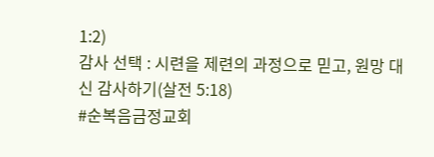1:2)
감사 선택 : 시련을 제련의 과정으로 믿고, 원망 대신 감사하기(살전 5:18)
#순복음금정교회